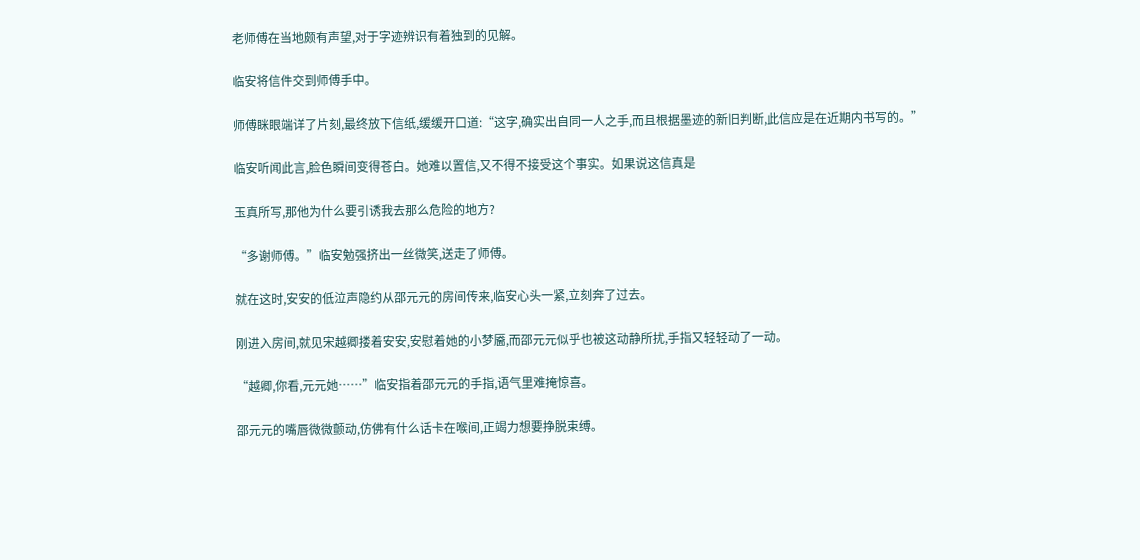老师傅在当地颇有声望,对于字迹辨识有着独到的见解。

临安将信件交到师傅手中。

师傅眯眼端详了片刻,最终放下信纸,缓缓开口道:“这字,确实出自同一人之手,而且根据墨迹的新旧判断,此信应是在近期内书写的。”

临安听闻此言,脸色瞬间变得苍白。她难以置信,又不得不接受这个事实。如果说这信真是

玉真所写,那他为什么要引诱我去那么危险的地方?

“多谢师傅。”临安勉强挤出一丝微笑,送走了师傅。

就在这时,安安的低泣声隐约从邵元元的房间传来,临安心头一紧,立刻奔了过去。

刚进入房间,就见宋越卿搂着安安,安慰着她的小梦靥,而邵元元似乎也被这动静所扰,手指又轻轻动了一动。

“越卿,你看,元元她……”临安指着邵元元的手指,语气里难掩惊喜。

邵元元的嘴唇微微颤动,仿佛有什么话卡在喉间,正竭力想要挣脱束缚。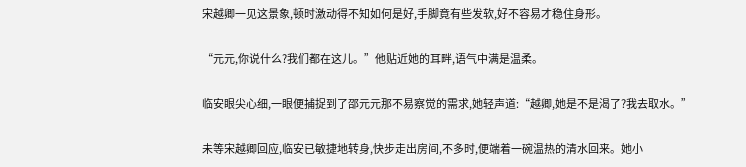宋越卿一见这景象,顿时激动得不知如何是好,手脚竟有些发软,好不容易才稳住身形。

“元元,你说什么?我们都在这儿。”他贴近她的耳畔,语气中满是温柔。

临安眼尖心细,一眼便捕捉到了邵元元那不易察觉的需求,她轻声道:“越卿,她是不是渴了?我去取水。”

未等宋越卿回应,临安已敏捷地转身,快步走出房间,不多时,便端着一碗温热的清水回来。她小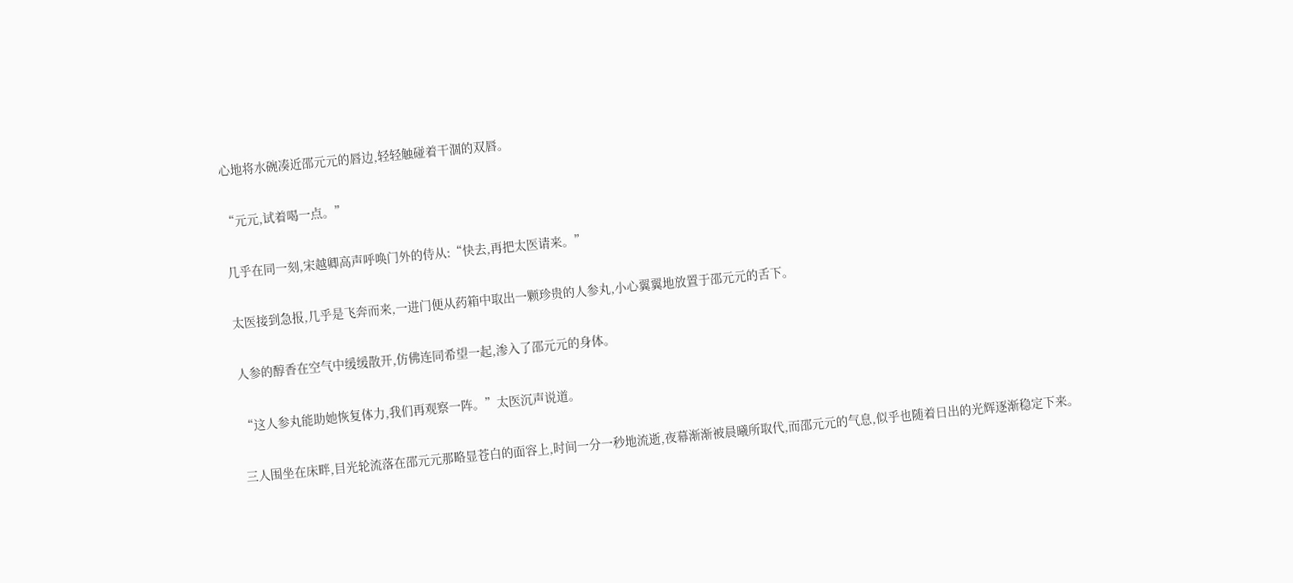心地将水碗凑近邵元元的唇边,轻轻触碰着干涸的双唇。

“元元,试着喝一点。”

几乎在同一刻,宋越卿高声呼唤门外的侍从:“快去,再把太医请来。”

太医接到急报,几乎是飞奔而来,一进门便从药箱中取出一颗珍贵的人参丸,小心翼翼地放置于邵元元的舌下。

人参的醇香在空气中缓缓散开,仿佛连同希望一起,渗入了邵元元的身体。

“这人参丸能助她恢复体力,我们再观察一阵。”太医沉声说道。

三人围坐在床畔,目光轮流落在邵元元那略显苍白的面容上,时间一分一秒地流逝,夜幕渐渐被晨曦所取代,而邵元元的气息,似乎也随着日出的光辉逐渐稳定下来。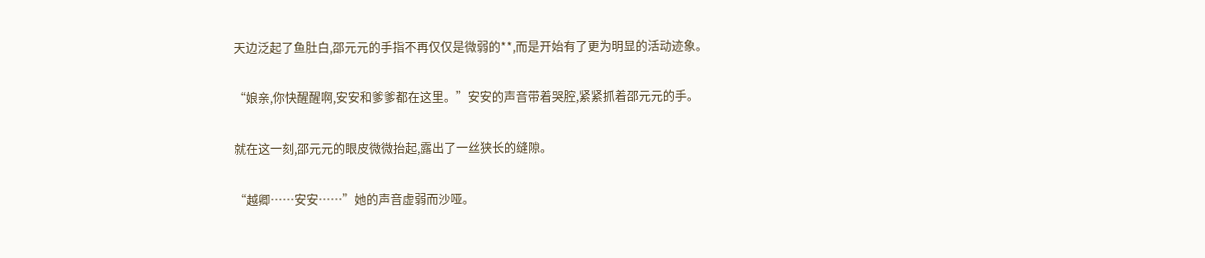天边泛起了鱼肚白,邵元元的手指不再仅仅是微弱的**,而是开始有了更为明显的活动迹象。

“娘亲,你快醒醒啊,安安和爹爹都在这里。”安安的声音带着哭腔,紧紧抓着邵元元的手。

就在这一刻,邵元元的眼皮微微抬起,露出了一丝狭长的缝隙。

“越卿……安安……”她的声音虚弱而沙哑。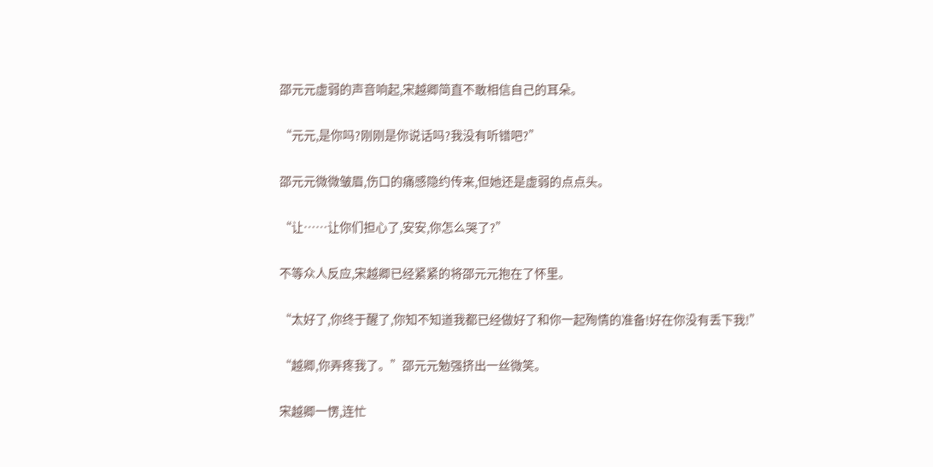邵元元虚弱的声音响起,宋越卿简直不敢相信自己的耳朵。

“元元,是你吗?刚刚是你说话吗?我没有听错吧?”

邵元元微微皱眉,伤口的痛感隐约传来,但她还是虚弱的点点头。

“让……让你们担心了,安安,你怎么哭了?”

不等众人反应,宋越卿已经紧紧的将邵元元抱在了怀里。

“太好了,你终于醒了,你知不知道我都已经做好了和你一起殉情的准备!好在你没有丢下我!”

“越卿,你弄疼我了。”邵元元勉强挤出一丝微笑。

宋越卿一愣,连忙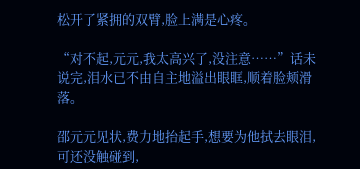松开了紧拥的双臂,脸上满是心疼。

“对不起,元元,我太高兴了,没注意……”话未说完,泪水已不由自主地溢出眼眶,顺着脸颊滑落。

邵元元见状,费力地抬起手,想要为他拭去眼泪,可还没触碰到,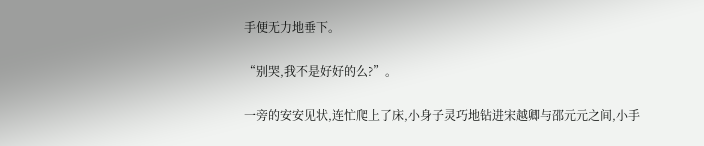手便无力地垂下。

“别哭,我不是好好的么?”。

一旁的安安见状,连忙爬上了床,小身子灵巧地钻进宋越卿与邵元元之间,小手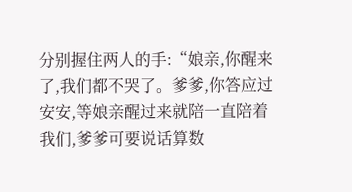分别握住两人的手:“娘亲,你醒来了,我们都不哭了。爹爹,你答应过安安,等娘亲醒过来就陪一直陪着我们,爹爹可要说话算数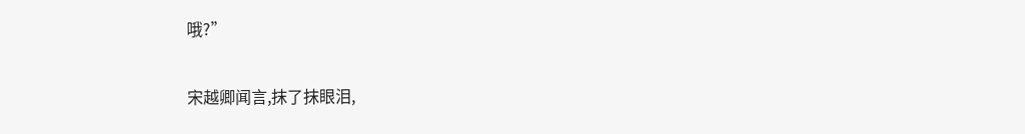哦?”

宋越卿闻言,抹了抹眼泪,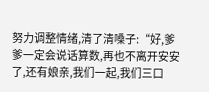努力调整情绪,清了清嗓子:“好,爹爹一定会说话算数,再也不离开安安了,还有娘亲,我们一起,我们三口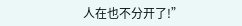人在也不分开了!”